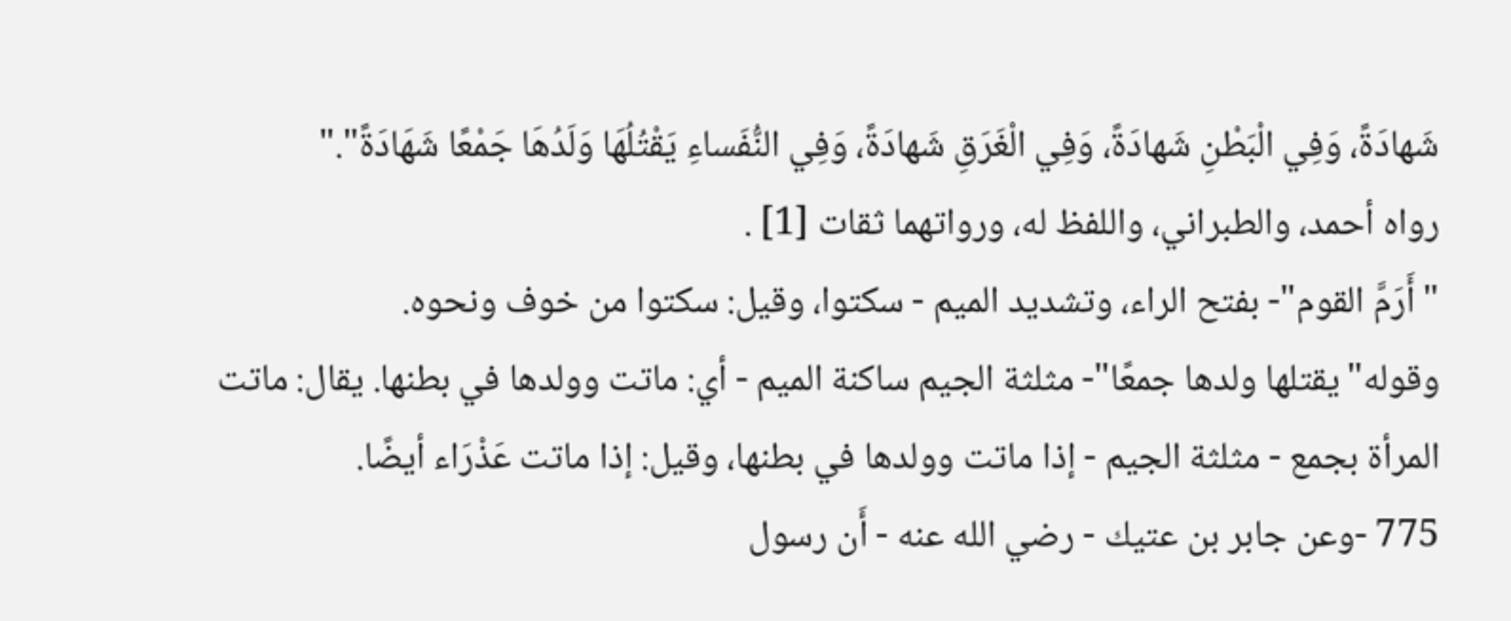شَهادَةً، وَفِي الْبَطْنِ شَهادَةً، وَفِي الْغَرَقِ شَهادَةً، وَفِي النُّفَساءِ يَقْتُلُهَا وَلَدُهَا جَمْعًا شَهَادَةً"."
رواه أحمد، والطبراني، واللفظ له، ورواتهما ثقات [1] .
"أَرَمَّ القوم"- بفتح الراء، وتشديد الميم - سكتوا، وقيل: سكتوا من خوف ونحوه.
وقوله"يقتلها ولدها جمعًا"- مثلثة الجيم ساكنة الميم - أي: ماتت وولدها في بطنها. يقال: ماتت المرأة بجمع - مثلثة الجيم - إذا ماتت وولدها في بطنها، وقيل: إذا ماتت عَذْرَاء أيضًا.
775 -وعن جابر بن عتيك - رضي الله عنه - أَن رسول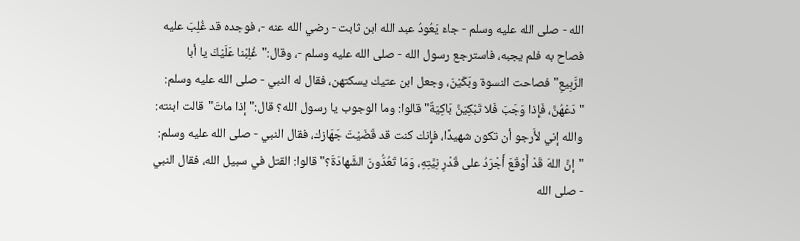الله - صلى الله عليه وسلم - جاءَ يَعُودُ عبد الله ابن ثابت - رضي الله عنه -، فوجده قد غُلِبَ عليه فصاح به فلم يجبه، فاسترجع رسول الله - صلى الله عليه وسلم -، وقال:"غُلِبْنا عَلَيْكَ يا أبا الرَّبِيعِ"فصاحت النسوة وبَكَيْنَ، وجعل ابن عتيك يسكتهن، فقال له النبي - صلى الله عليه وسلم:
"دَعْهُنَّ، فَإِذا وَجَبَ فَلا تَبْكِيَنَّ بَاكِيَةٌ"قالوا: وما الوجوب يا رسول الله؟ قال:"إذا ماتَ"قالت ابنته: والله إني لأَرجو أن تكون شهيدًا، فإِنك كنت قد قَضَيْتَ جَهَازك، فقال النبي - صلى الله عليه وسلم:
"إنَّ اللهَ قَدْ أَوْقَعَ أَجْرَدُ على قَدْرِ نِيَّتِهِ، وَمَا تَعُدُّونَ الشَّهادَةَ؟"قالوا: القتل في سبيل الله، فقال النبي - صلى الله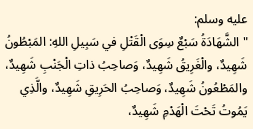عليه وسلم:
"الشَّهَادَةُ سَبْعٌ سِوَى الْقَتْلِ في سَبِيلِ اللهِ: المَبْطُونُ شَهِيدٌ، والْغَرِيقُ شَهِيدٌ، وَصاحِبُ ذاتِ الْجَنْبِ شَهِيدٌ، والمَطْعُونُ شَهِيدٌ، وَصاحِبُ الحَرِيقِ شَهِيدٌ، والَّذِي يَمُوتُ تَحْتَ الْهَدْمِ شَهِيدٌ،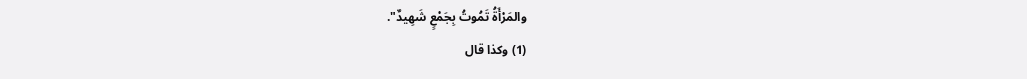والمَرْأَةُ تَمُوتُ بِجَمْعٍ شَهِيدٌ".
(1) وكذا قال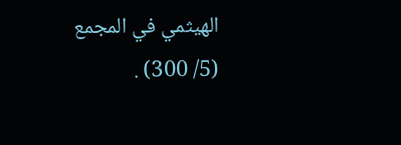الهيثمي في المجمع (5/ 300) .